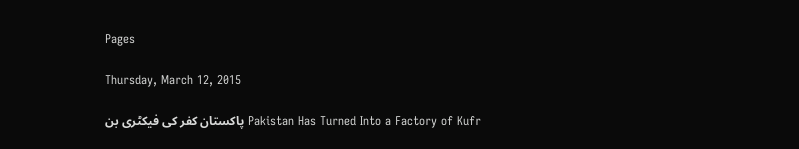Pages

Thursday, March 12, 2015

Pakistan Has Turned Into a Factory of Kufr پاکستان کفر کی فیکٹری بن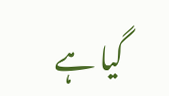گیا ہے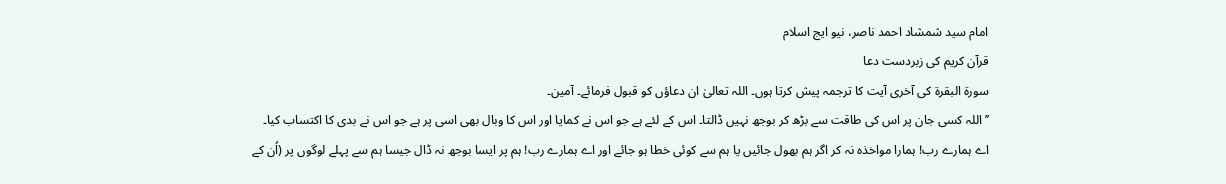امام سید شمشاد احمد ناصر، نیو ایج اسلام
قرآن کریم کی زبردست دعا
سورۃ البقرۃ کی آخری آیت کا ترجمہ پیش کرتا ہوں۔ اللہ تعالیٰ ان دعاؤں کو قبول فرمائے۔ آمین۔
’’اللہ کسی جان پر اس کی طاقت سے بڑھ کر بوجھ نہیں ڈالتا۔ اس کے لئے ہے جو اس نے کمایا اور اس کا وبال بھی اسی پر ہے جو اس نے بدی کا اکتساب کیا۔
اے ہمارے رب! ہمارا مواخذہ نہ کر اگر ہم بھول جائیں یا ہم سے کوئی خطا ہو جائے اور اے ہمارے رب! ہم پر ایسا بوجھ نہ ڈال جیسا ہم سے پہلے لوگوں پر (اُن کے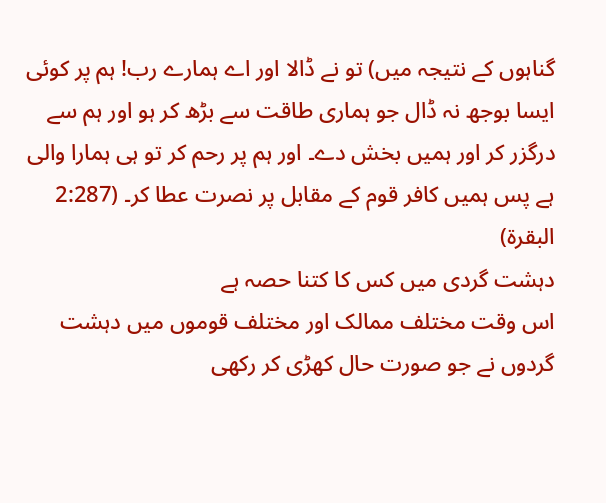گناہوں کے نتیجہ میں) تو نے ڈالا اور اے ہمارے رب! ہم پر کوئی ایسا بوجھ نہ ڈال جو ہماری طاقت سے بڑھ کر ہو اور ہم سے درگزر کر اور ہمیں بخش دے۔ اور ہم پر رحم کر تو ہی ہمارا والی ہے پس ہمیں کافر قوم کے مقابل پر نصرت عطا کر۔ (2:287 البقرۃ)
دہشت گردی میں کس کا کتنا حصہ ہے
اس وقت مختلف ممالک اور مختلف قوموں میں دہشت گردوں نے جو صورت حال کھڑی کر رکھی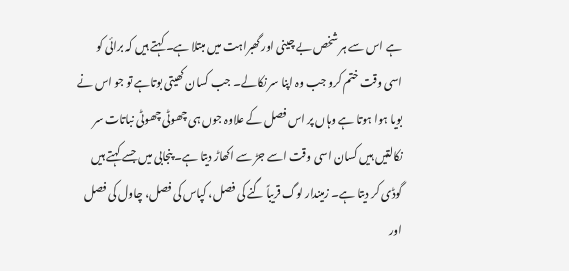ہے اس سے ہر شخص بے چینی اور گھبراہت میں مبتلا ہے۔ کہتے ہیں کہ برائی کو اسی وقت ختم کرو جب وہ اپنا سر نکالے۔ جب کسان کھیتی بوتاہے تو جو اس نے بویا ہوا ہوتا ہے وہاں پر اس فصل کے علاوہ جوں ہی چھوٹی چھوٹی نباتات سر نکالتیں ہیں کسان اسی وقت اسے جڑ سے اکھاڑ دیتا ہے۔ پنجابی میں جسے کہتے ہیں گوڈی کر دیتا ہے۔ زمیندار لوگ قریباً گنے کی فصل، کپاس کی فصل، چاول کی فصل اور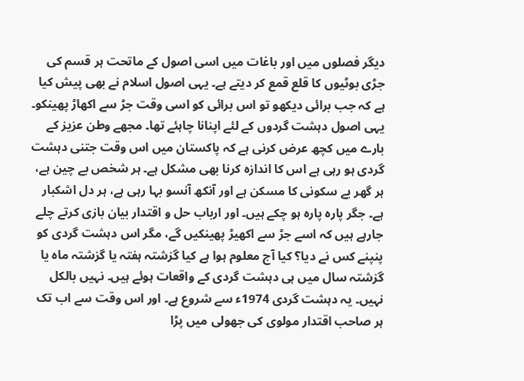دیگر فصلوں میں اور باغات میں اسی اصول کے ماتحت ہر قسم کی جڑی بوٹیوں کا قلع قمع کر دیتے ہے۔ یہی اصول اسلام نے بھی پیش کیا ہے کہ جب برائی دیکھو تو اس برائی کو اسی وقت جڑ سے اکھاڑ پھینکو۔ یہی اصول دہشت گردوں کے لئے اپنانا چاہئے تھا۔ مجھے وطن عزیز کے بارے میں کچھ عرض کرنی ہے کہ پاکستان میں اس وقت جتنی دہشت گردی ہو رہی ہے اس کا اندازہ کرنا بھی مشکل ہے۔ ہر شخص بے چین ہے، ہر گھر بے سکونی کا مسکن ہے اور آنکھ آنسو بہا رہی ہے، ہر دل اشکبار ہے۔ جگر پارہ پارہ ہو چکے ہیں۔ اور ارباب حل و اقتدار بیان بازی کرتے چلے جارہے ہیں کہ اسے جڑ سے اکھیڑ پھینکیں گے، مگر اس دہشت گردی کو پنپنے کس نے دیا؟ کیا آج معلوم ہوا ہے کیا گزشتہ ہفتہ یا گزشتہ ماہ یا گزشتہ سال میں ہی دہشت گردی کے واقعات ہوئے ہیں۔ نہیں بالکل نہیں۔ یہ دہشت گردی 1974ء سے شروع ہے۔ اور اس وقت سے اب تک ہر صاحب اقتدار مولوی کی جھولی میں پڑا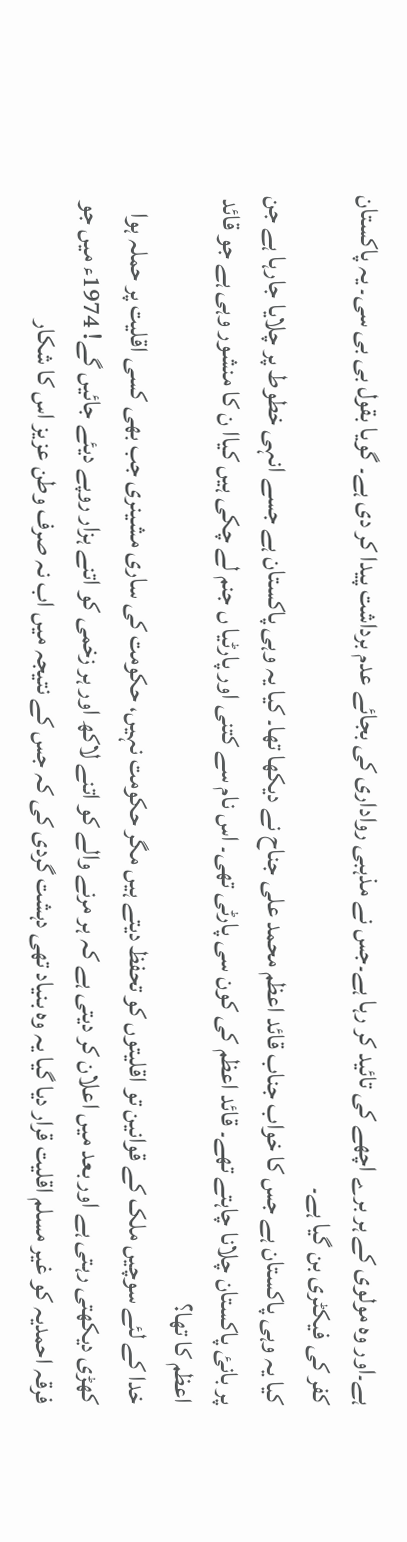ہے۔اور وہ مولوی کے ہر برے اچھے کی تائید کر رہا ہے۔جس نے مذہبی رواداری کی بجائے عدم برداشت پیدا کر دی ہے۔ گویا بقول بی بی سی۔ یہ پاکستان کفر کی فیکٹری بن گیا ہے۔
کیا یہ وہی پاکستان ہے جس کا خواب جناب قائد اعظم محمد علی جناح نے دیکھا تھا۔ کیا یہ وہی پاکستان ہے جسے انہی خطوط پر چلایا جارہا ہے جن پر بانئ پاکستان چلانا چاہتے تھے۔ قائد اعظم کی کون سی پارٹی تھی۔ اس نام سے کتنی اور پارٹیا ں جنم لے چکی ہیں کیاا ن کا منشور وہی ہے جو قائد اعظم کا تھا؟
خدا کے لئے سوچیں ملک کے قوانین تو اقلیتوں کو تحفظ دیتے ہیں مگر حکومت نہیں، حکومت کی ساری مشینری جب بھی کسی اقلیت پر حملہ ہوا کھڑی دیکھتی رہتی ہے اور بعد میں اعلان کر دیتی ہے کہ ہر مرنے والے کو اتنے لاکھ اور ہر زخمی کو اتنے ہزار روپے دیئے جائیں گے! 1974ء میں جو فرقہ احمدیہ کو غیر مسلم اقلیت قرار دیا گیا یہ وہ بنیاد تھی دہشت گردی کی کہ جس کے نتیجہ میں اب نہ صرف وطن عزیز اس کا شکار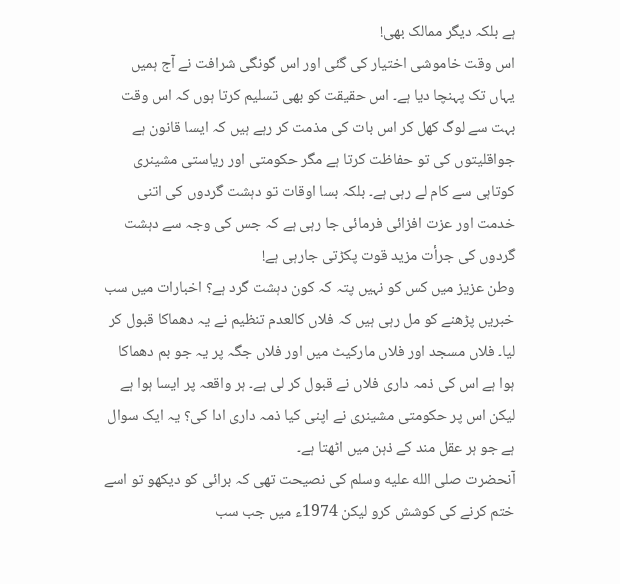ہے بلکہ دیگر ممالک بھی!
اس وقت خاموشی اختیار کی گئی اور اس گونگی شرافت نے آج ہمیں یہاں تک پہنچا دیا ہے۔ اس حقیقت کو بھی تسلیم کرتا ہوں کہ اس وقت بہت سے لوگ کھل کر اس بات کی مذمت کر رہے ہیں کہ ایسا قانون ہے جواقلیتوں کی تو حفاظت کرتا ہے مگر حکومتی اور ریاستی مشینری کوتاہی سے کام لے رہی ہے۔ بلکہ بسا اوقات تو دہشت گردوں کی اتنی خدمت اور عزت افزائی فرمائی جا رہی ہے کہ جس کی وجہ سے دہشت گردوں کی جرأت مزید قوت پکڑتی جارہی ہے!
وطن عزیز میں کس کو نہیں پتہ کہ کون دہشت گرد ہے؟ اخبارات میں سب خبریں پڑھنے کو مل رہی ہیں کہ فلاں کالعدم تنظیم نے یہ دھماکا قبول کر لیا۔ فلاں مسجد اور فلاں مارکیٹ میں اور فلاں جگہ پر یہ جو بم دھماکا ہوا ہے اس کی ذمہ داری فلاں نے قبول کر لی ہے۔ ہر واقعہ پر ایسا ہوا ہے لیکن اس پر حکومتی مشینری نے اپنی کیا ذمہ داری ادا کی؟ یہ ایک سوال ہے جو ہر عقل مند کے ذہن میں اٹھتا ہے۔
آنحضرت صلى الله عليه وسلم کی نصیحت تھی کہ برائی کو دیکھو تو اسے ختم کرنے کی کوشش کرو لیکن 1974ء میں جب سب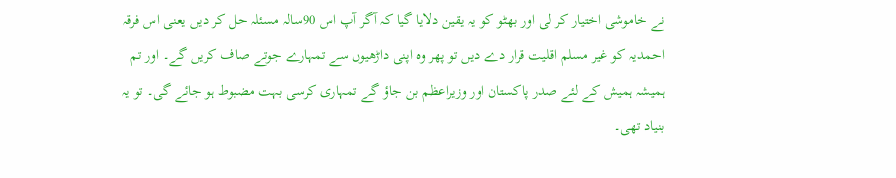نے خاموشی اختیار کر لی اور بھٹو کو یہ یقین دلایا گیا کہ آگر آپ اس 90سالہ مسئلہ حل کر دیں یعنی اس فرقہ احمدیہ کو غیر مسلم اقلیت قرار دے دیں تو پھر وہ اپنی داڑھیوں سے تمہارے جوتے صاف کریں گے۔ اور تم ہمیشہ ہمیش کے لئے صدر پاکستان اور وزیراعظم بن جاؤ گے تمہاری کرسی بہت مضبوط ہو جائے گی۔ تو یہ بنیاد تھی۔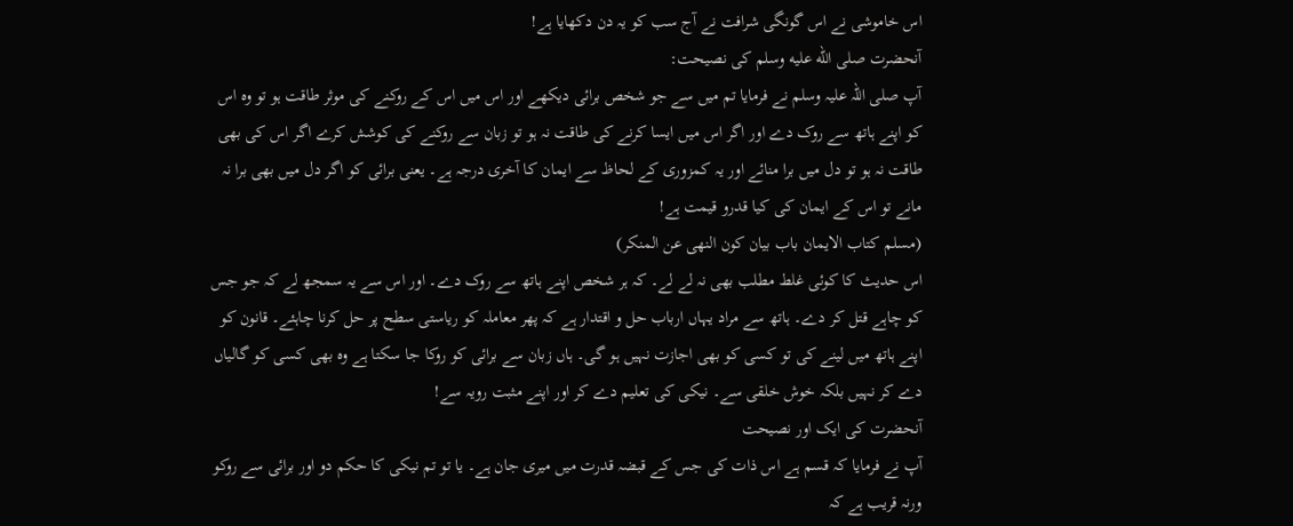اس خاموشی نے اس گونگی شرافت نے آج سب کو یہ دن دکھایا ہے!
آنحضرت صلى الله عليه وسلم کی نصیحت:
آپ صلی اللہ علیہ وسلم نے فرمایا تم میں سے جو شخص برائی دیکھے اور اس میں اس کے روکنے کی موثر طاقت ہو تو وہ اس کو اپنے ہاتھ سے روک دے اور اگر اس میں ایسا کرنے کی طاقت نہ ہو تو زبان سے روکنے کی کوشش کرے اگر اس کی بھی طاقت نہ ہو تو دل میں برا منائے اور یہ کمزوری کے لحاظ سے ایمان کا آخری درجہ ہے۔ یعنی برائی کو اگر دل میں بھی برا نہ مانے تو اس کے ایمان کی کیا قدرو قیمت ہے!
(مسلم کتاب الایمان باب بیان کون النھی عن المنکر)
اس حدیث کا کوئی غلط مطلب بھی نہ لے لے۔ کہ ہر شخص اپنے ہاتھ سے روک دے۔ اور اس سے یہ سمجھ لے کہ جو جس کو چاہے قتل کر دے۔ ہاتھ سے مراد یہاں ارباب حل و اقتدار ہے کہ پھر معاملہ کو ریاستی سطح پر حل کرنا چاہئے۔ قانون کو اپنے ہاتھ میں لینے کی تو کسی کو بھی اجازت نہیں ہو گی۔ ہاں زبان سے برائی کو روکا جا سکتا ہے وہ بھی کسی کو گالیاں دے کر نہیں بلکہ خوش خلقی سے۔ نیکی کی تعلیم دے کر اور اپنے مثبت رویہ سے!
آنحضرت کی ایک اور نصیحت
آپ نے فرمایا کہ قسم ہے اس ذات کی جس کے قبضہ قدرت میں میری جان ہے۔ یا تو تم نیکی کا حکم دو اور برائی سے روکو ورنہ قریب ہے کہ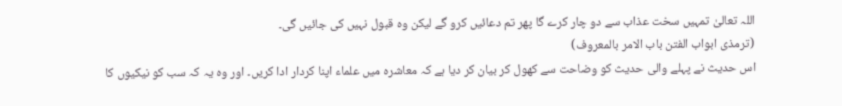اللہ تعالیٰ تمہیں سخت عذاب سے دو چار کرے گا پھر تم دعائیں کرو گے لیکن وہ قبول نہیں کی جائیں گی۔
(ترمذی ابواب الفتن باب الامر بالمعروف)
اس حدیث نے پہلے والی حدیث کو وضاحت سے کھول کر بیان کر دیا ہے کہ معاشرہ میں علماء اپنا کردار ادا کریں۔ اور وہ یہ کہ سب کو نیکیوں کا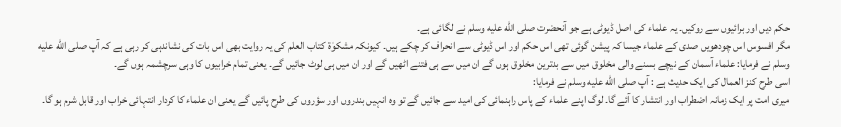حکم دیں اور برائیوں سے روکیں۔ یہ علماء کی اصل ڈیوٹی ہے جو آنحضرت صلى الله عليه وسلم نے لگائی ہے۔
مگر افسوس اس چودھویں صدی کے علماء جیسا کہ پیشن گوئی تھی اس حکم اور اس ڈیوٹی سے انحراف کر چکے ہیں۔ کیونکہ مشکوٰۃ کتاب العلم کی یہ روایت بھی اس بات کی نشاندہی کر رہی ہے کہ آپ صلى الله عليه وسلم نے فرمایا: علماء آسمان کے نیچے بسنے والی مخلوق میں سے بدترین مخلوق ہوں گے ان میں سے ہی فتنے اٹھیں گے اور ان میں ہی لوٹ جائیں گے۔ یعنی تمام خرابیوں کا وہی سرچشمہ ہوں گے۔
اسی طرح کنز العمال کی ایک حدیث ہے : آپ صلى الله عليه وسلم نے فرمایا:
میری امت پر ایک زمانہ اضطراب اور انتشار کا آئے گا۔ لوگ اپنے علماء کے پاس راہنمائی کی امید سے جائیں گے تو وہ انہیں بندروں اور سؤروں کی طرح پائیں گے یعنی ان علماء کا کردار انتہائی خراب اور قابل شرم ہو گا۔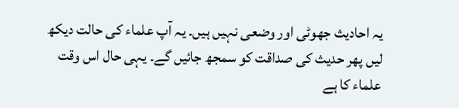یہ احادیث جھوٹی اور وضعی نہیں ہیں۔ یہ آپ علماء کی حالت دیکھ لیں پھر حدیث کی صداقت کو سمجھ جائیں گے۔ یہی حال اس وقت علماء کا ہے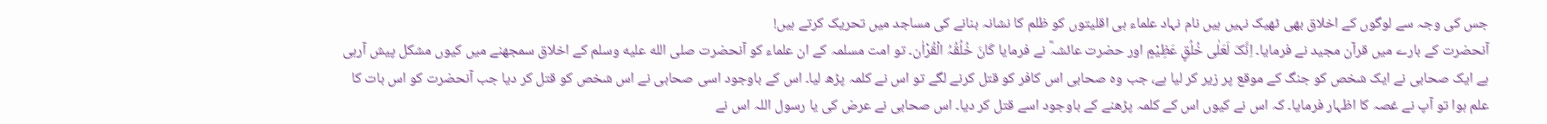جس کی وجہ سے لوگوں کے اخلاق بھی ٹھیک نہیں ہیں نام نہاد علماء ہی اقلیتوں کو ظلم کا نشانہ بنانے کی مساجد میں تحریک کرتے ہیں!
آنحضرت کے بارے میں قرآن مجید نے فرمایا۔ اِنَّکَ لَعَلٰی خُلُقٍ عَظِیْمٍ اور حضرت عائشہؓ نے فرمایا کَانَ خُلُقُہُ الْقُرْاٰن۔ تو امت مسلمہ کے ان علماء کو آنحضرت صلى الله عليه وسلم کے اخلاق سمجھنے میں کیوں مشکل پیش آرہی ہے ایک صحابی نے ایک شخص کو جنگ کے موقع پر زیر کر لیا ہے، جب وہ صحابی اس کافر کو قتل کرنے لگے تو اس نے کلمہ پڑھ لیا۔ اس کے باوجود اسی صحابی نے اس شخص کو قتل کر دیا جب آنحضرت کو اس بات کا علم ہوا تو آپ نے غصہ کا اظہار فرمایا۔ کہ اس نے کیوں اس کے کلمہ پڑھنے کے باوجود اسے قتل کر دیا۔ اس صحابی نے عرض کی یا رسول اللہ اس نے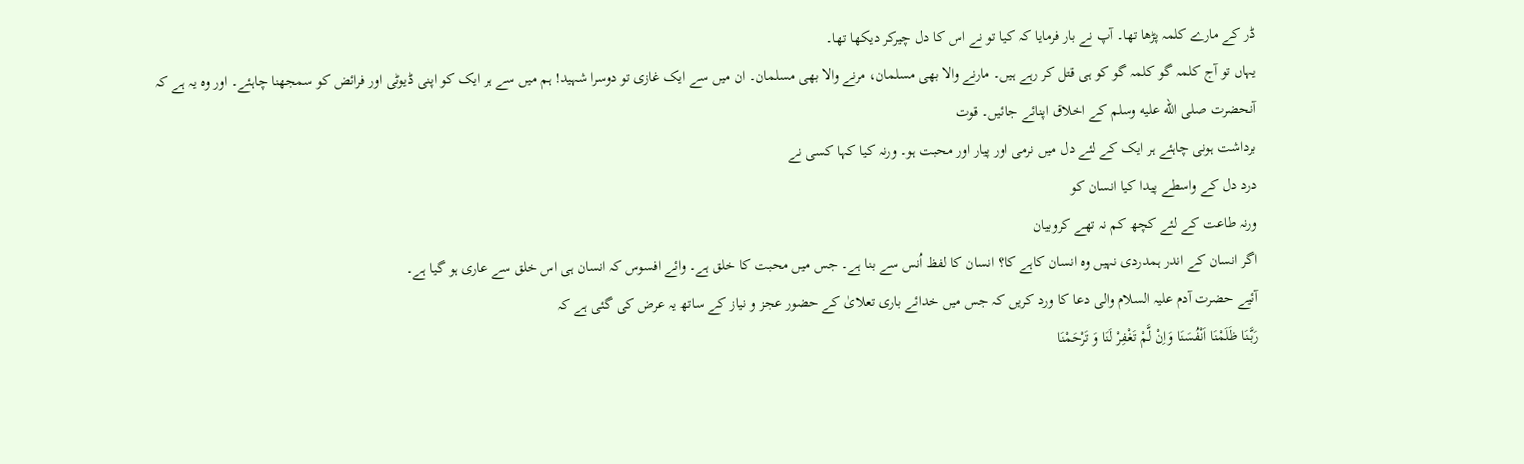ڈر کے مارے کلمہ پڑھا تھا۔ آپ نے بار فرمایا کہ کیا تو نے اس کا دل چیرکر دیکھا تھا۔
یہاں تو آج کلمہ گو کلمہ گو کو ہی قتل کر رہے ہیں۔ مارنے والا بھی مسلمان، مرنے والا بھی مسلمان۔ ان میں سے ایک غازی تو دوسرا شہید! ہم میں سے ہر ایک کو اپنی ڈیوٹی اور فرائض کو سمجھنا چاہئے۔ اور وہ یہ ہے کہ آنحضرت صلى الله عليه وسلم کے اخلاق اپنائے جائیں۔ قوت
برداشت ہونی چاہئے ہر ایک کے لئے دل میں نرمی اور پیار اور محبت ہو۔ ورنہ کیا کہا کسی نے
درد دل کے واسطے پیدا کیا انسان کو
ورنہ طاعت کے لئے کچھ کم نہ تھے کروبیان
اگر انسان کے اندر ہمدردی نہیں وہ انسان کاہے کا؟ انسان کا لفظ اُنس سے بنا ہے۔ جس میں محبت کا خلق ہے۔ وائے افسوس کہ انسان ہی اس خلق سے عاری ہو گیا ہے۔
آئیے حضرت آدم علیہ السلام والی دعا کا ورد کریں کہ جس میں خدائے باری تعلایٰ کے حضور عجز و نیاز کے ساتھ یہ عرض کی گئی ہے کہ
رَبَّنَا ظَلَمْنَا اَنْفُسَنَا وَاِنْ لَّمْ تَغْفِرْ لَنَا وَ تَرْحَمْنَا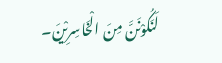لَنَکُوْنَنَّ مِنَ الْخَاسِرِیْنَ۔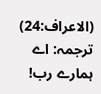(الاعراف:24)
ترجمہ: اے ہمارے رب!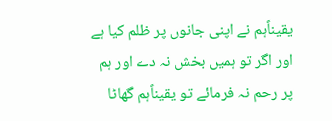یقیناًہم نے اپنی جانوں پر ظلم کیا ہے اور اگر تو ہمیں بخش نہ دے اور ہم پر رحم نہ فرمائے تو یقیناًہم گھاٹا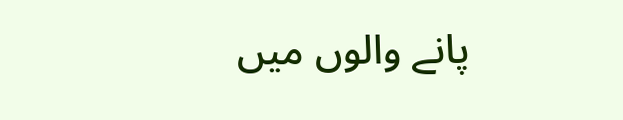پانے والوں میں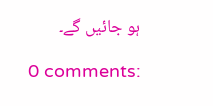ہو جائیں گے۔

0 comments: